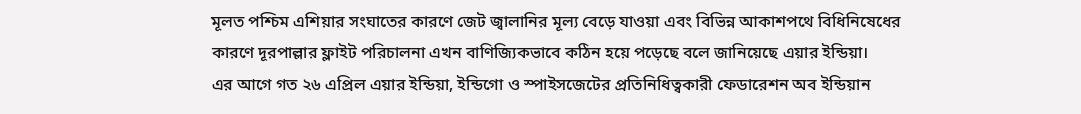মূলত পশ্চিম এশিয়ার সংঘাতের কারণে জেট জ্বালানির মূল্য বেড়ে যাওয়া এবং বিভিন্ন আকাশপথে বিধিনিষেধের কারণে দূরপাল্লার ফ্লাইট পরিচালনা এখন বাণিজ্যিকভাবে কঠিন হয়ে পড়েছে বলে জানিয়েছে এয়ার ইন্ডিয়া।
এর আগে গত ২৬ এপ্রিল এয়ার ইন্ডিয়া, ইন্ডিগো ও স্পাইসজেটের প্রতিনিধিত্বকারী ফেডারেশন অব ইন্ডিয়ান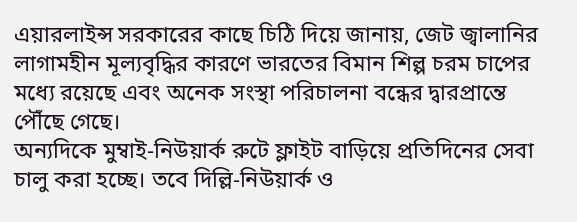এয়ারলাইন্স সরকারের কাছে চিঠি দিয়ে জানায়, জেট জ্বালানির লাগামহীন মূল্যবৃদ্ধির কারণে ভারতের বিমান শিল্প চরম চাপের মধ্যে রয়েছে এবং অনেক সংস্থা পরিচালনা বন্ধের দ্বারপ্রান্তে পৌঁছে গেছে।
অন্যদিকে মুম্বাই-নিউয়ার্ক রুটে ফ্লাইট বাড়িয়ে প্রতিদিনের সেবা চালু করা হচ্ছে। তবে দিল্লি-নিউয়ার্ক ও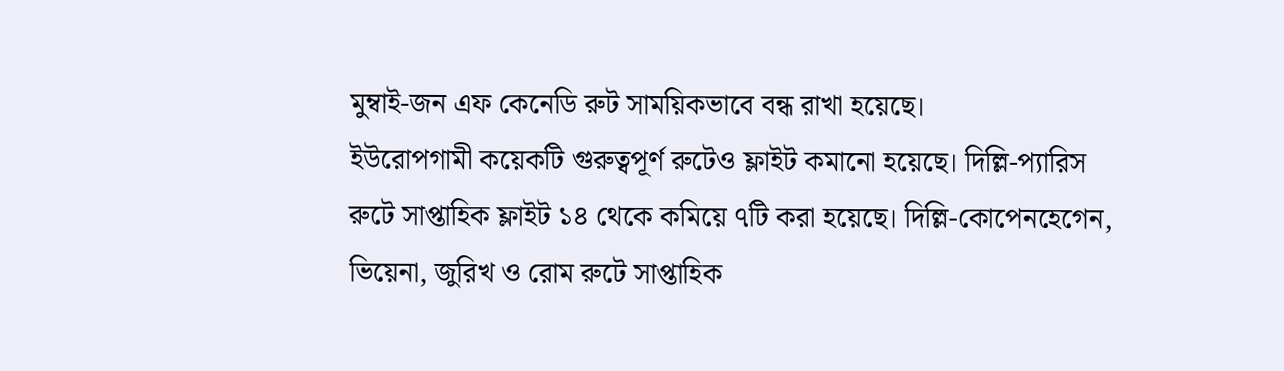মুম্বাই-জন এফ কেনেডি রুট সাময়িকভাবে বন্ধ রাখা হয়েছে।
ইউরোপগামী কয়েকটি গুরুত্বপূর্ণ রুটেও ফ্লাইট কমানো হয়েছে। দিল্লি-প্যারিস রুটে সাপ্তাহিক ফ্লাইট ১৪ থেকে কমিয়ে ৭টি করা হয়েছে। দিল্লি-কোপেনহেগেন, ভিয়েনা, জুরিখ ও রোম রুটে সাপ্তাহিক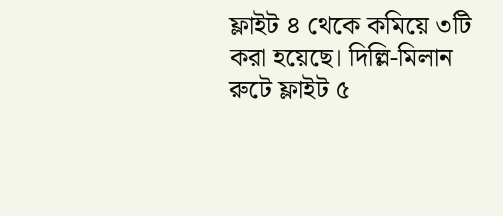ফ্লাইট ৪ থেকে কমিয়ে ৩টি করা হয়েছে। দিল্লি-মিলান রুটে ফ্লাইট ৫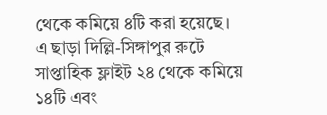থেকে কমিয়ে ৪টি করা হয়েছে।
এ ছাড়া দিল্লি-সিঙ্গাপুর রুটে সাপ্তাহিক ফ্লাইট ২৪ থেকে কমিয়ে ১৪টি এবং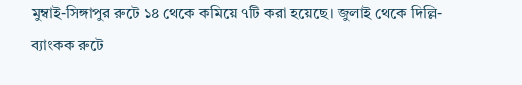মুম্বাই-সিঙ্গাপুর রুটে ১৪ থেকে কমিয়ে ৭টি করা হয়েছে। জুলাই থেকে দিল্লি-ব্যাংকক রুটে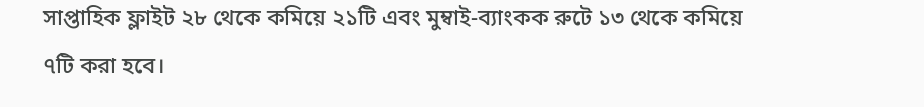সাপ্তাহিক ফ্লাইট ২৮ থেকে কমিয়ে ২১টি এবং মুম্বাই-ব্যাংকক রুটে ১৩ থেকে কমিয়ে ৭টি করা হবে।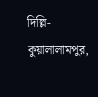দিল্লি-কুয়ালালামপুর,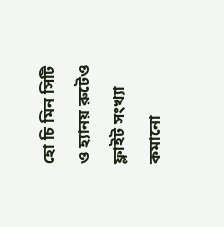হো চি মিন সিটি ও হ্যানয় রুটেও ফ্লাইট সংখ্যা কমানো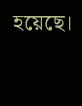হয়েছে।